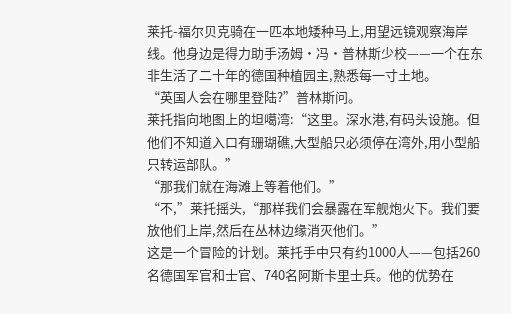莱托-福尔贝克骑在一匹本地矮种马上,用望远镜观察海岸线。他身边是得力助手汤姆·冯·普林斯少校——一个在东非生活了二十年的德国种植园主,熟悉每一寸土地。
“英国人会在哪里登陆?”普林斯问。
莱托指向地图上的坦噶湾:“这里。深水港,有码头设施。但他们不知道入口有珊瑚礁,大型船只必须停在湾外,用小型船只转运部队。”
“那我们就在海滩上等着他们。”
“不,”莱托摇头,“那样我们会暴露在军舰炮火下。我们要放他们上岸,然后在丛林边缘消灭他们。”
这是一个冒险的计划。莱托手中只有约1000人——包括260名德国军官和士官、740名阿斯卡里士兵。他的优势在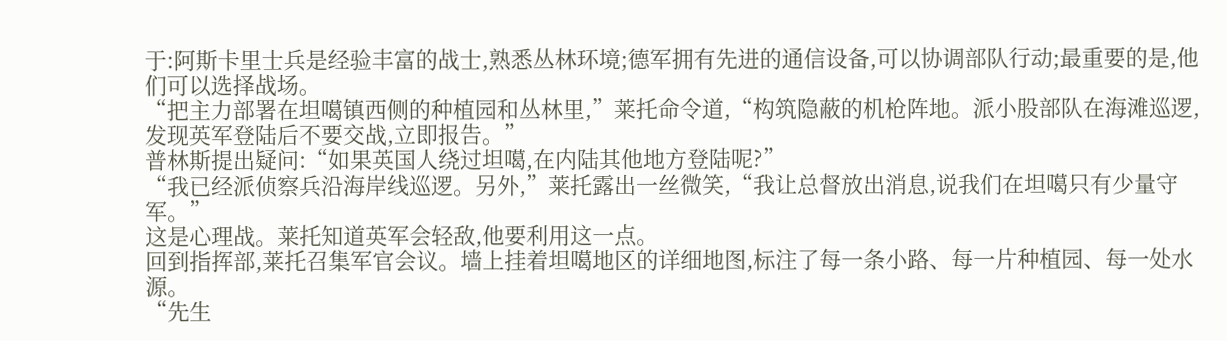于:阿斯卡里士兵是经验丰富的战士,熟悉丛林环境;德军拥有先进的通信设备,可以协调部队行动;最重要的是,他们可以选择战场。
“把主力部署在坦噶镇西侧的种植园和丛林里,”莱托命令道,“构筑隐蔽的机枪阵地。派小股部队在海滩巡逻,发现英军登陆后不要交战,立即报告。”
普林斯提出疑问:“如果英国人绕过坦噶,在内陆其他地方登陆呢?”
“我已经派侦察兵沿海岸线巡逻。另外,”莱托露出一丝微笑,“我让总督放出消息,说我们在坦噶只有少量守军。”
这是心理战。莱托知道英军会轻敌,他要利用这一点。
回到指挥部,莱托召集军官会议。墙上挂着坦噶地区的详细地图,标注了每一条小路、每一片种植园、每一处水源。
“先生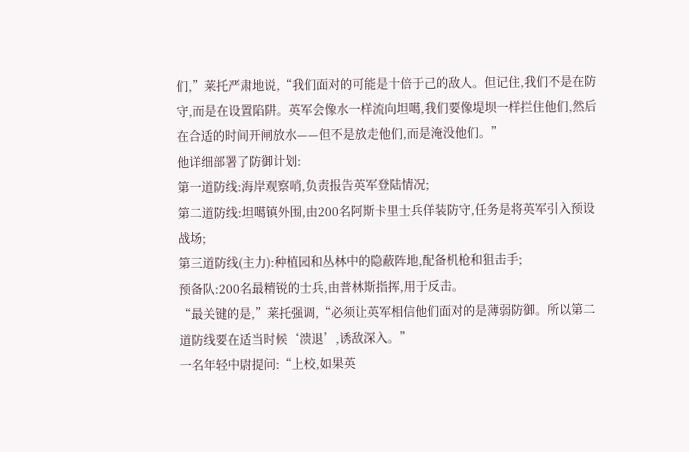们,”莱托严肃地说,“我们面对的可能是十倍于己的敌人。但记住,我们不是在防守,而是在设置陷阱。英军会像水一样流向坦噶,我们要像堤坝一样拦住他们,然后在合适的时间开闸放水——但不是放走他们,而是淹没他们。”
他详细部署了防御计划:
第一道防线:海岸观察哨,负责报告英军登陆情况;
第二道防线:坦噶镇外围,由200名阿斯卡里士兵佯装防守,任务是将英军引入预设战场;
第三道防线(主力):种植园和丛林中的隐蔽阵地,配备机枪和狙击手;
预备队:200名最精锐的士兵,由普林斯指挥,用于反击。
“最关键的是,”莱托强调,“必须让英军相信他们面对的是薄弱防御。所以第二道防线要在适当时候‘溃退’,诱敌深入。”
一名年轻中尉提问:“上校,如果英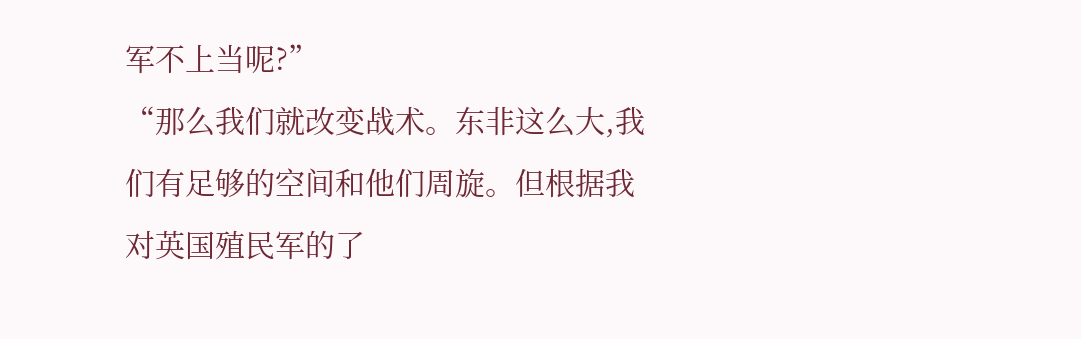军不上当呢?”
“那么我们就改变战术。东非这么大,我们有足够的空间和他们周旋。但根据我对英国殖民军的了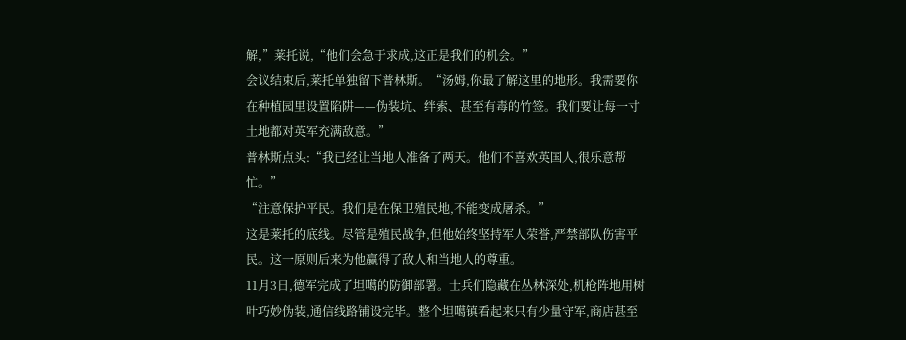解,”莱托说,“他们会急于求成,这正是我们的机会。”
会议结束后,莱托单独留下普林斯。“汤姆,你最了解这里的地形。我需要你在种植园里设置陷阱——伪装坑、绊索、甚至有毒的竹签。我们要让每一寸土地都对英军充满敌意。”
普林斯点头:“我已经让当地人准备了两天。他们不喜欢英国人,很乐意帮忙。”
“注意保护平民。我们是在保卫殖民地,不能变成屠杀。”
这是莱托的底线。尽管是殖民战争,但他始终坚持军人荣誉,严禁部队伤害平民。这一原则后来为他赢得了敌人和当地人的尊重。
11月3日,德军完成了坦噶的防御部署。士兵们隐藏在丛林深处,机枪阵地用树叶巧妙伪装,通信线路铺设完毕。整个坦噶镇看起来只有少量守军,商店甚至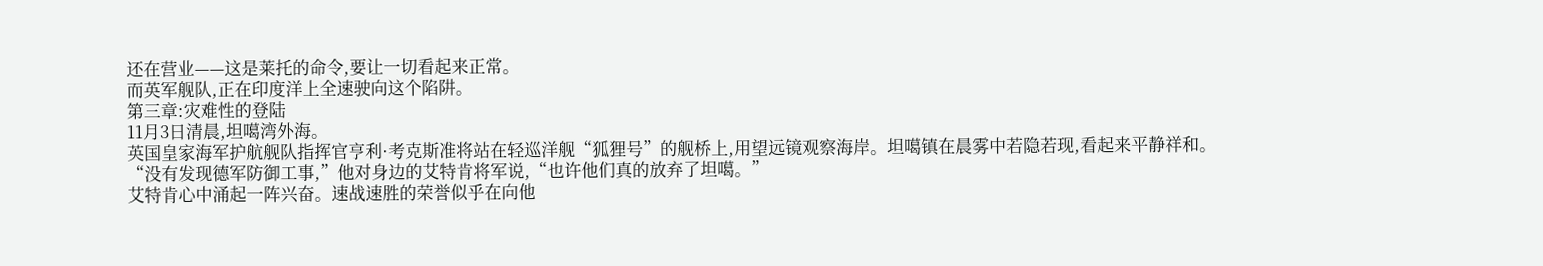还在营业——这是莱托的命令,要让一切看起来正常。
而英军舰队,正在印度洋上全速驶向这个陷阱。
第三章:灾难性的登陆
11月3日清晨,坦噶湾外海。
英国皇家海军护航舰队指挥官亨利·考克斯准将站在轻巡洋舰“狐狸号”的舰桥上,用望远镜观察海岸。坦噶镇在晨雾中若隐若现,看起来平静祥和。
“没有发现德军防御工事,”他对身边的艾特肯将军说,“也许他们真的放弃了坦噶。”
艾特肯心中涌起一阵兴奋。速战速胜的荣誉似乎在向他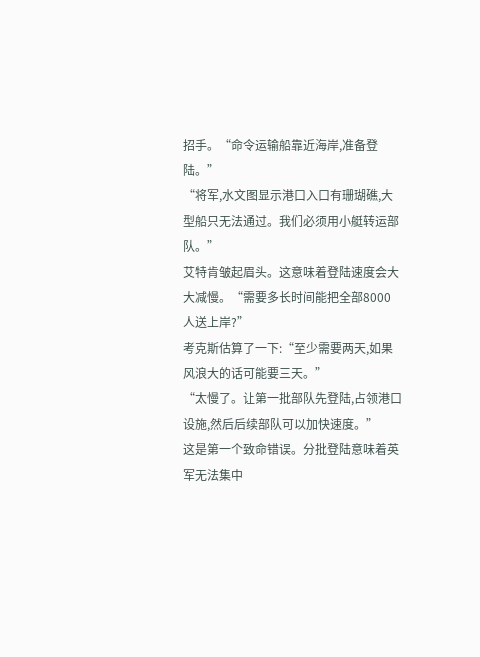招手。“命令运输船靠近海岸,准备登陆。”
“将军,水文图显示港口入口有珊瑚礁,大型船只无法通过。我们必须用小艇转运部队。”
艾特肯皱起眉头。这意味着登陆速度会大大减慢。“需要多长时间能把全部8000人送上岸?”
考克斯估算了一下:“至少需要两天,如果风浪大的话可能要三天。”
“太慢了。让第一批部队先登陆,占领港口设施,然后后续部队可以加快速度。”
这是第一个致命错误。分批登陆意味着英军无法集中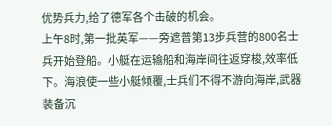优势兵力,给了德军各个击破的机会。
上午8时,第一批英军——旁遮普第13步兵营的800名士兵开始登船。小艇在运输船和海岸间往返穿梭,效率低下。海浪使一些小艇倾覆,士兵们不得不游向海岸,武器装备沉